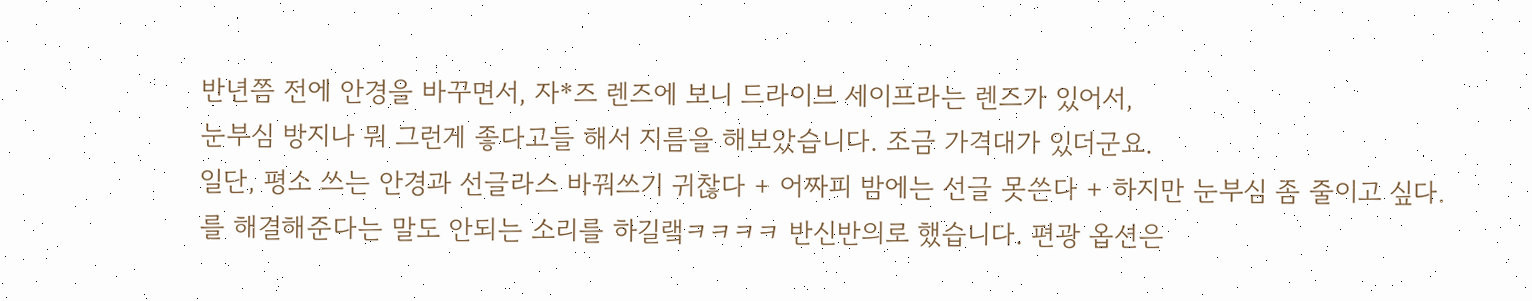반년쯤 전에 안경을 바꾸면서, 자*즈 렌즈에 보니 드라이브 세이프라는 렌즈가 있어서,
눈부심 방지나 뭐 그런게 좋다고들 해서 지름을 해보았습니다. 조금 가격대가 있더군요.
일단, 평소 쓰는 안경과 선글라스 바꿔쓰기 귀찮다 + 어짜피 밤에는 선글 못쓴다 + 하지만 눈부심 좀 줄이고 싶다.
를 해결해준다는 말도 안되는 소리를 하길랰ㅋㅋㅋㅋ 반신반의로 했습니다. 편광 옵션은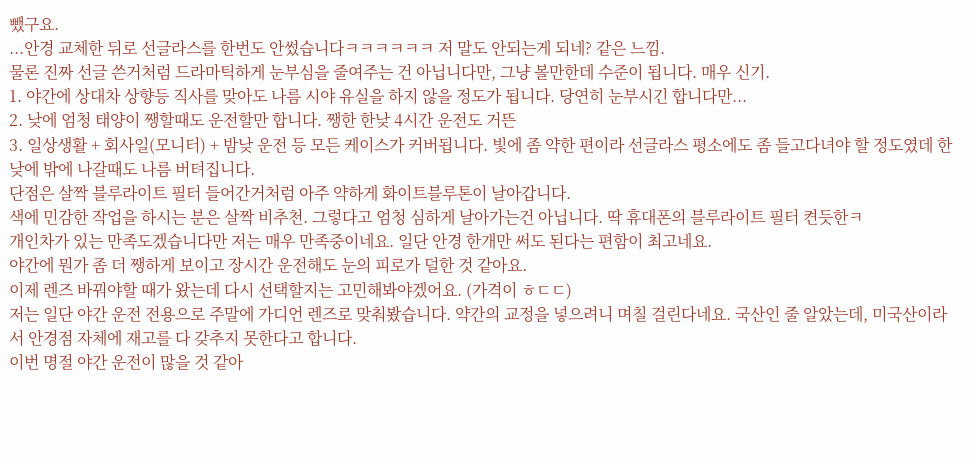뺐구요.
...안경 교체한 뒤로 선글라스를 한번도 안썼습니다ㅋㅋㅋㅋㅋㅋ 저 말도 안되는게 되네? 같은 느낌.
물론 진짜 선글 쓴거처럼 드라마틱하게 눈부심을 줄여주는 건 아닙니다만, 그냥 볼만한데 수준이 됩니다. 매우 신기.
1. 야간에 상대차 상향등 직사를 맞아도 나름 시야 유실을 하지 않을 정도가 됩니다. 당연히 눈부시긴 합니다만...
2. 낮에 엄청 태양이 쨍할때도 운전할만 합니다. 쨍한 한낮 4시간 운전도 거뜬
3. 일상생활 + 회사일(모니터) + 밤낮 운전 등 모든 케이스가 커버됩니다. 빛에 좀 약한 편이라 선글라스 평소에도 좀 들고다녀야 할 정도였데 한낮에 밖에 나갈때도 나름 버텨집니다.
단점은 살짝 블루라이트 필터 들어간거처럼 아주 약하게 화이트블루톤이 날아갑니다.
색에 민감한 작업을 하시는 분은 살짝 비추천. 그렇다고 엄청 심하게 날아가는건 아닙니다. 딱 휴대폰의 블루라이트 필터 켠듯한ㅋ
개인차가 있는 만족도겠습니다만 저는 매우 만족중이네요. 일단 안경 한개만 써도 된다는 편함이 최고네요.
야간에 뭔가 좀 더 쨍하게 보이고 장시간 운전해도 눈의 피로가 덜한 것 같아요.
이제 렌즈 바꿔야할 때가 왔는데 다시 선택할지는 고민해봐야겠어요. (가격이 ㅎㄷㄷ)
저는 일단 야간 운전 전용으로 주말에 가디언 렌즈로 맞춰봤습니다. 약간의 교정을 넣으려니 며칠 걸린다네요. 국산인 줄 알았는데, 미국산이라서 안경점 자체에 재고를 다 갖추지 못한다고 합니다.
이번 명절 야간 운전이 많을 것 같아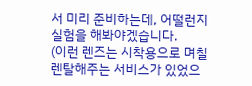서 미리 준비하는데, 어떨런지 실험을 해봐야겠습니다.
(이런 렌즈는 시착용으로 며칠 렌탈해주는 서비스가 있었으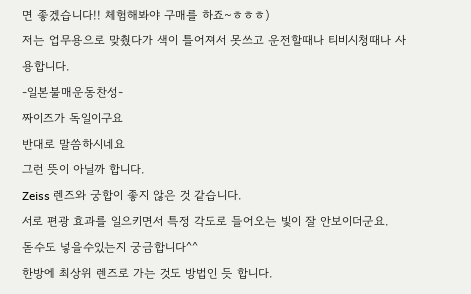면 좋겠습니다!! 체험해봐야 구매를 하죠~ㅎㅎㅎ)
저는 업무용으로 맞췄다가 색이 틀어져서 못쓰고 운전할때나 티비시청때나 사용합니다.
-일본불매운동찬성-
짜이즈가 독일이구요
반대로 말씀하시네요
그런 뜻이 아닐까 합니다.
Zeiss 렌즈와 궁합이 좋지 않은 것 같습니다.
서로 편광 효과를 일으키면서 특정 각도로 들어오는 빛이 잘 안보이더군요.
돋수도 넣을수있는지 궁금합니다^^
한방에 최상위 렌즈로 가는 것도 방법인 듯 합니다.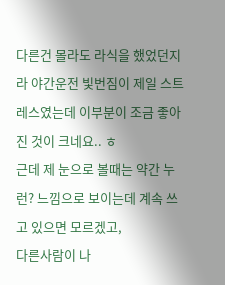다른건 몰라도 라식을 했었던지라 야간운전 빛번짐이 제일 스트레스였는데 이부분이 조금 좋아진 것이 크네요.. ㅎ
근데 제 눈으로 볼때는 약간 누런? 느낌으로 보이는데 계속 쓰고 있으면 모르겠고,
다른사람이 나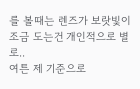를 볼때는 렌즈가 보랏빛이 조금 도는건 개인적으로 별로..
여튼 제 기준으로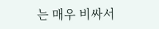는 매우 비싸서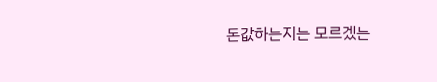돈값하는지는 모르겠는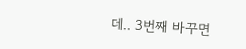데.. 3번째 바꾸면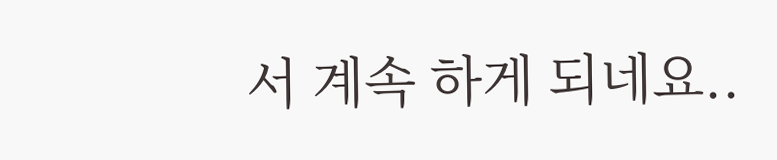서 계속 하게 되네요..